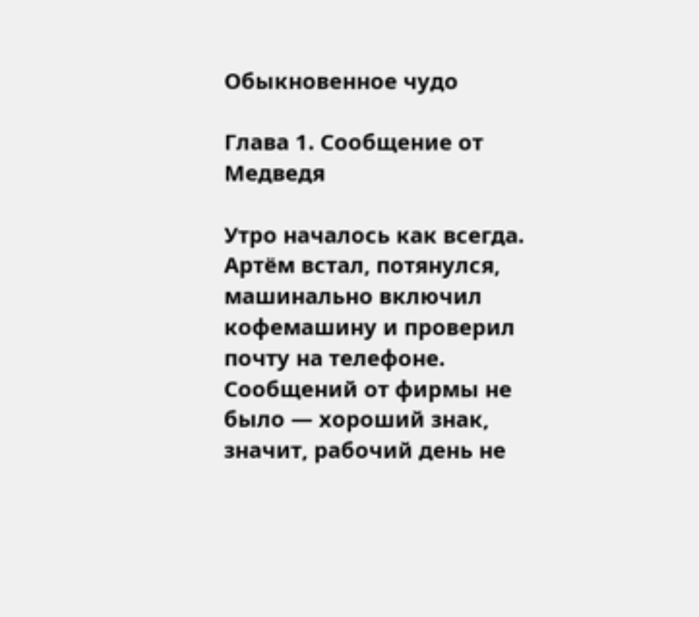Обыкновенное чудо

Глава 1. Сообщение от Медведя

Утро началось как всегда. Артём встал, потянулся, машинально включил кофемашину и проверил почту на телефоне. Сообщений от фирмы не было — хороший знак, значит, рабочий день не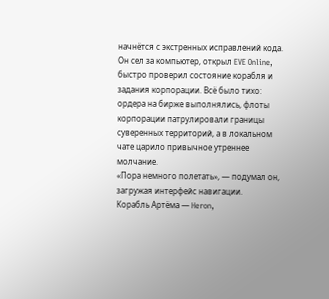начнётся с экстренных исправлений кода.
Он сел за компьютер, открыл EVE Online, быстро проверил состояние корабля и задания корпорации. Всё было тихо: ордера на бирже выполнялись, флоты корпорации патрулировали границы суверенных территорий, а в локальном чате царило привычное утреннее молчание.
«Пора немного полетать», — подумал он, загружая интерфейс навигации.
Корабль Артёма — Heron,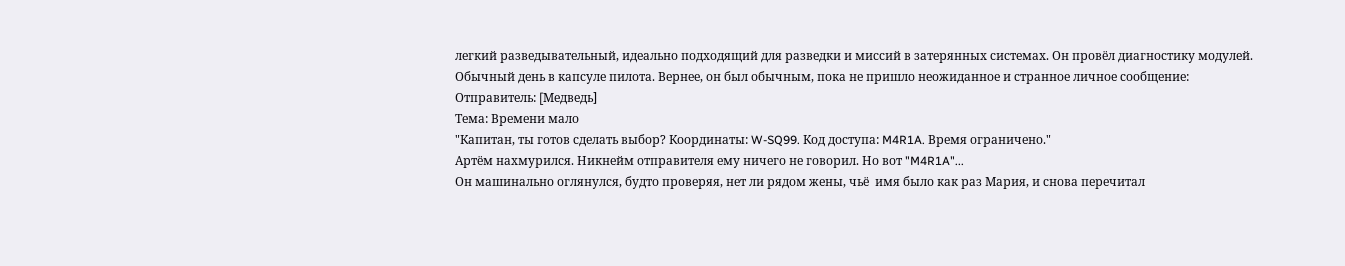легкий разведывательный, идеально подходящий для разведки и миссий в затерянных системах. Он провёл диагностику модулей.
Обычный день в капсуле пилота. Вернее, он был обычным, пока не пришло неожиданное и странное личное сообщение:
Отправитель: [Mедведь]
Тема: Времени мало
"Капитан, ты готов сделать выбор? Координаты: W-SQ99. Код доступа: M4R1A. Время ограничено."
Артём нахмурился. Никнейм отправителя ему ничего не говорил. Но вот "M4R1A"...
Он машинально оглянулся, будто проверяя, нет ли рядом жены, чьё  имя было как раз Мария, и снова перечитал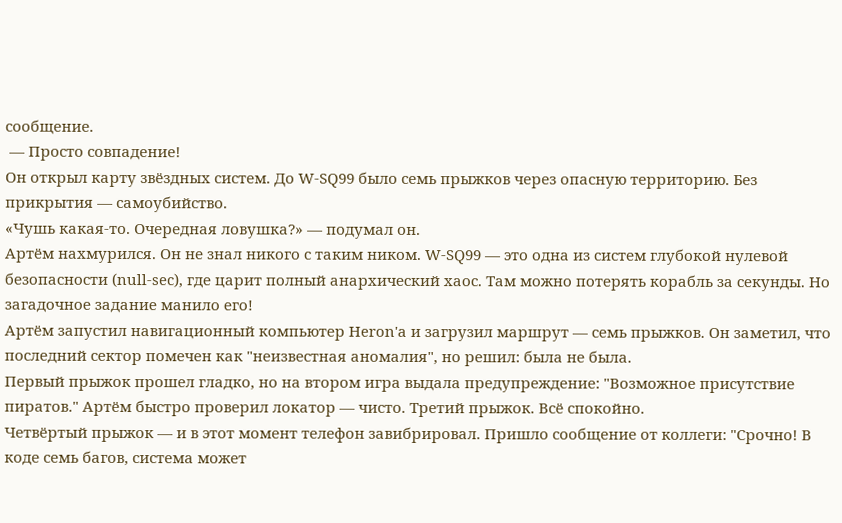сообщение.
 — Просто совпадение!
Он открыл карту звёздных систем. До W-SQ99 было семь прыжков через опасную территорию. Без прикрытия — самоубийство.
«Чушь какая-то. Очередная ловушка?» — подумал он.
Артём нахмурился. Он не знал никого с таким ником. W-SQ99 — это одна из систем глубокой нулевой безопасности (null-sec), где царит полный анархический хаос. Там можно потерять корабль за секунды. Но загадочное задание манило его!
Артём запустил навигационный компьютер Heron'а и загрузил маршрут — семь прыжков. Он заметил, что последний сектор помечен как "неизвестная аномалия", но решил: была не была.
Первый прыжок прошел гладко, но на втором игра выдала предупреждение: "Возможное присутствие пиратов." Артём быстро проверил локатор — чисто. Третий прыжок. Всё спокойно.
Четвёртый прыжок — и в этот момент телефон завибрировал. Пришло сообщение от коллеги: "Срочно! В коде семь багов, система может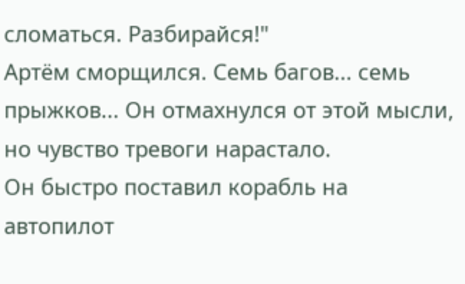сломаться. Разбирайся!"
Артём сморщился. Семь багов... семь прыжков... Он отмахнулся от этой мысли, но чувство тревоги нарастало.
Он быстро поставил корабль на автопилот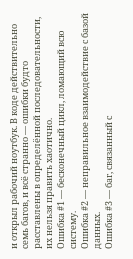и открыл рабочий ноутбук. В коде действительно  семь багов, и всё странно — ошибки будто расставлены в определённой последовательности, их нельзя править хаотично.
Ошибка #1 — бесконечный цикл, ломающий всю систему.
Ошибка #2 — неправильное взаимодействие с базой данных.
Ошибка #3 — баг, связанный с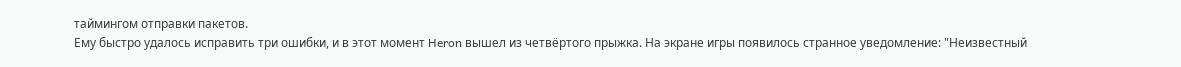таймингом отправки пакетов.
Ему быстро удалось исправить три ошибки, и в этот момент Heron вышел из четвёртого прыжка. На экране игры появилось странное уведомление: "Неизвестный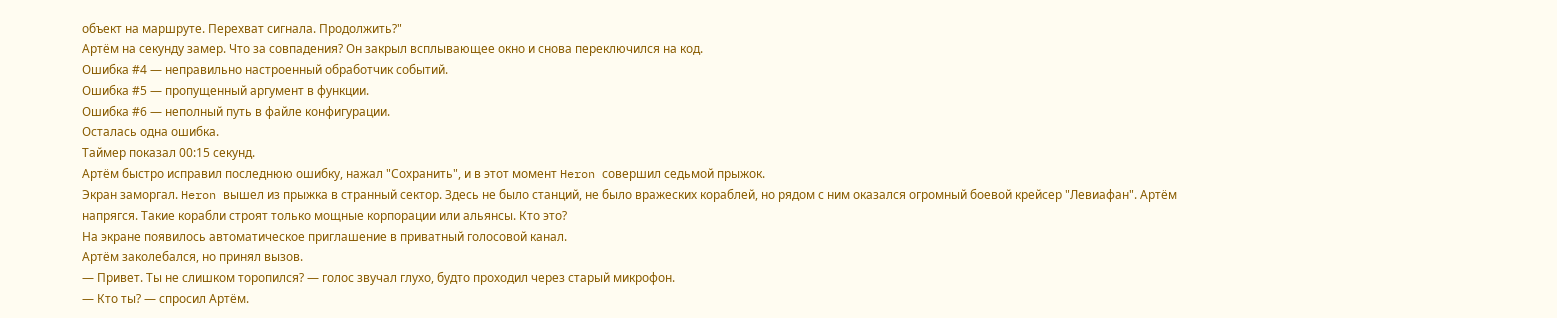объект на маршруте. Перехват сигнала. Продолжить?"
Артём на секунду замер. Что за совпадения? Он закрыл всплывающее окно и снова переключился на код.
Ошибка #4 — неправильно настроенный обработчик событий.
Ошибка #5 — пропущенный аргумент в функции.
Ошибка #6 — неполный путь в файле конфигурации.
Осталась одна ошибка.
Таймер показал 00:15 секунд.
Артём быстро исправил последнюю ошибку, нажал "Сохранить", и в этот момент Heron совершил седьмой прыжок.
Экран заморгал. Heron вышел из прыжка в странный сектор. Здесь не было станций, не было вражеских кораблей, но рядом с ним оказался огромный боевой крейсер "Левиафан". Артём напрягся. Такие корабли строят только мощные корпорации или альянсы. Кто это?
На экране появилось автоматическое приглашение в приватный голосовой канал.
Артём заколебался, но принял вызов.
— Привет. Ты не слишком торопился? — голос звучал глухо, будто проходил через старый микрофон.
— Кто ты? — спросил Артём.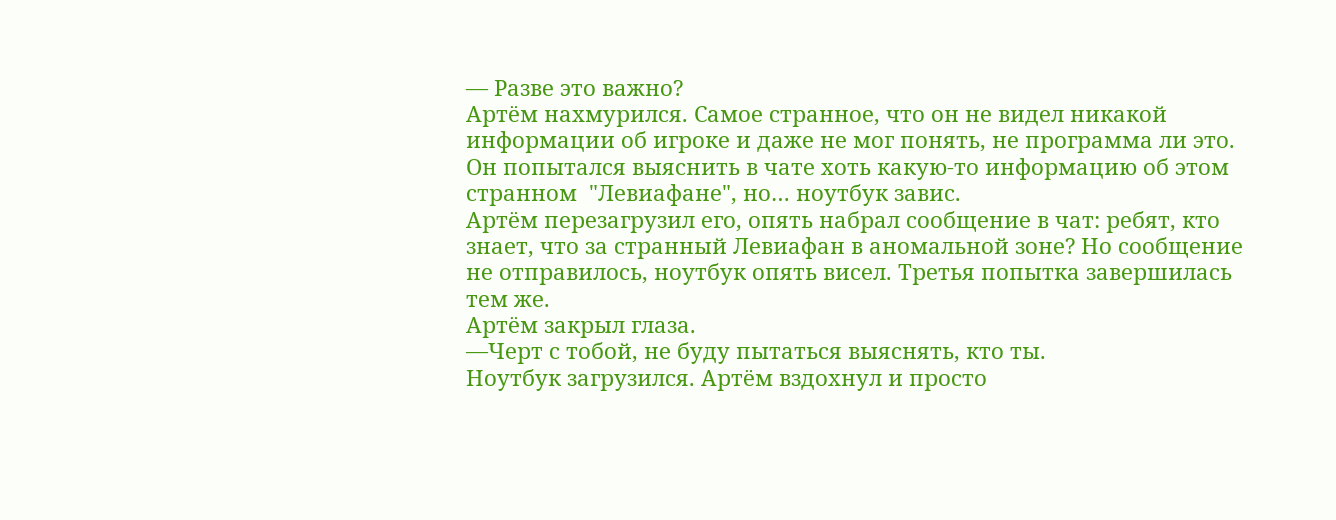— Разве это важно?
Артём нахмурился. Самое странное, что он не видел никакой информации об игроке и даже не мог понять, не программа ли это.
Он попытался выяснить в чате хоть какую-то информацию об этом странном  "Левиафане", но… ноутбук завис.
Артём перезагрузил его, опять набрал сообщение в чат: ребят, кто знает, что за странный Левиафан в аномальной зоне? Но сообщение не отправилось, ноутбук опять висел. Третья попытка завершилась тем же.
Артём закрыл глаза.
—Черт с тобой, не буду пытаться выяснять, кто ты.
Ноутбук загрузился. Артём вздохнул и просто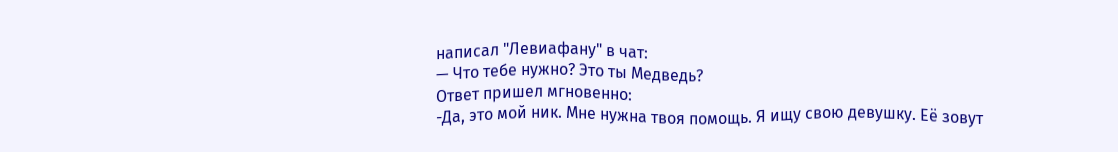написал "Левиафану" в чат:
— Что тебе нужно? Это ты Медведь?
Ответ пришел мгновенно:
-Да, это мой ник. Мне нужна твоя помощь. Я ищу свою девушку. Её зовут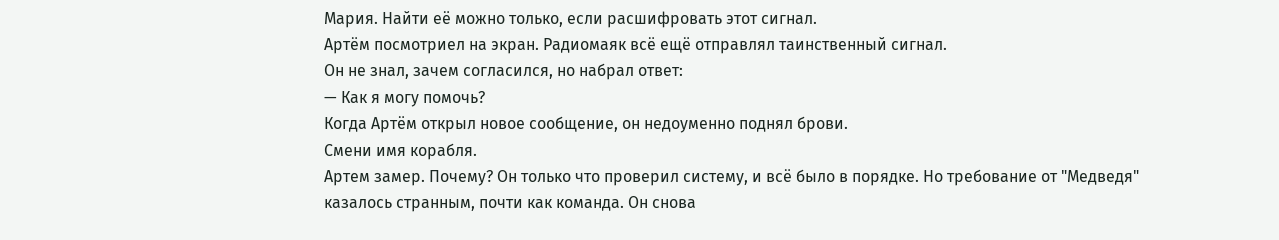Мария. Найти её можно только, если расшифровать этот сигнал.
Артём посмотриел на экран. Радиомаяк всё ещё отправлял таинственный сигнал.
Он не знал, зачем согласился, но набрал ответ:
— Как я могу помочь?
Когда Артём открыл новое сообщение, он недоуменно поднял брови.
Смени имя корабля.
Артем замер. Почему? Он только что проверил систему, и всё было в порядке. Но требование от "Медведя" казалось странным, почти как команда. Он снова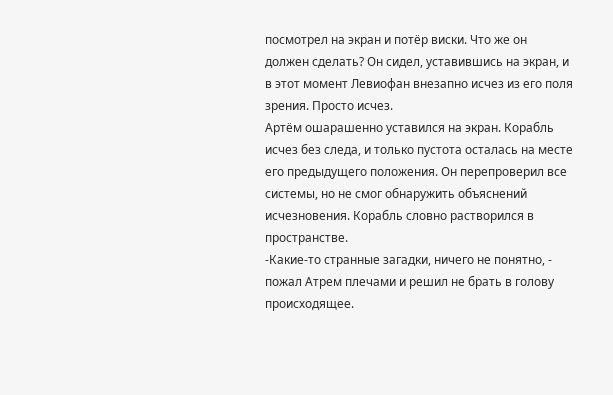посмотрел на экран и потёр виски. Что же он должен сделать? Он сидел, уставившись на экран, и в этот момент Левиофан внезапно исчез из его поля зрения. Просто исчез.
Артём ошарашенно уставился на экран. Корабль исчез без следа, и только пустота осталась на месте его предыдущего положения. Он перепроверил все системы, но не смог обнаружить объяснений исчезновения. Корабль словно растворился в пространстве.
-Какие-то странные загадки, ничего не понятно, - пожал Атрем плечами и решил не брать в голову происходящее.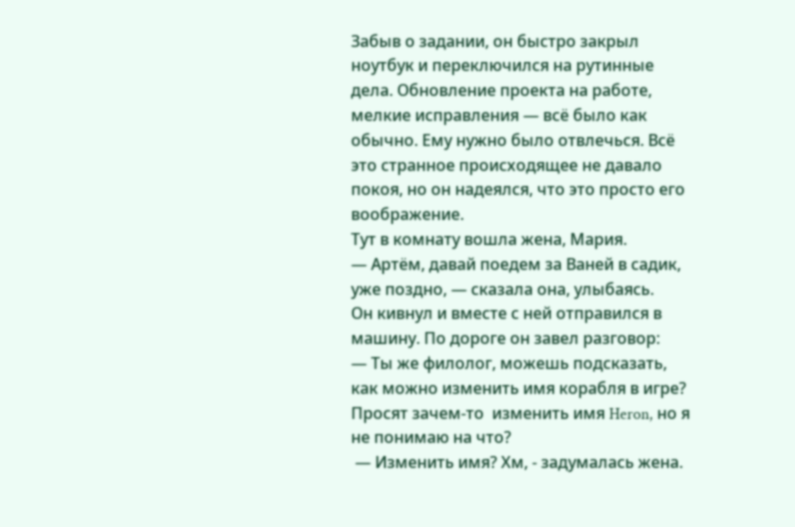Забыв о задании, он быстро закрыл ноутбук и переключился на рутинные дела. Обновление проекта на работе, мелкие исправления — всё было как обычно. Ему нужно было отвлечься. Всё это странное происходящее не давало покоя, но он надеялся, что это просто его воображение.
Тут в комнату вошла жена, Мария.
— Артём, давай поедем за Ваней в садик, уже поздно, — сказала она, улыбаясь.
Он кивнул и вместе с ней отправился в машину. По дороге он завел разговор:
— Ты же филолог, можешь подсказать, как можно изменить имя корабля в игре? Просят зачем-то  изменить имя Heron, но я не понимаю на что?
 — Изменить имя? Хм, - задумалась жена.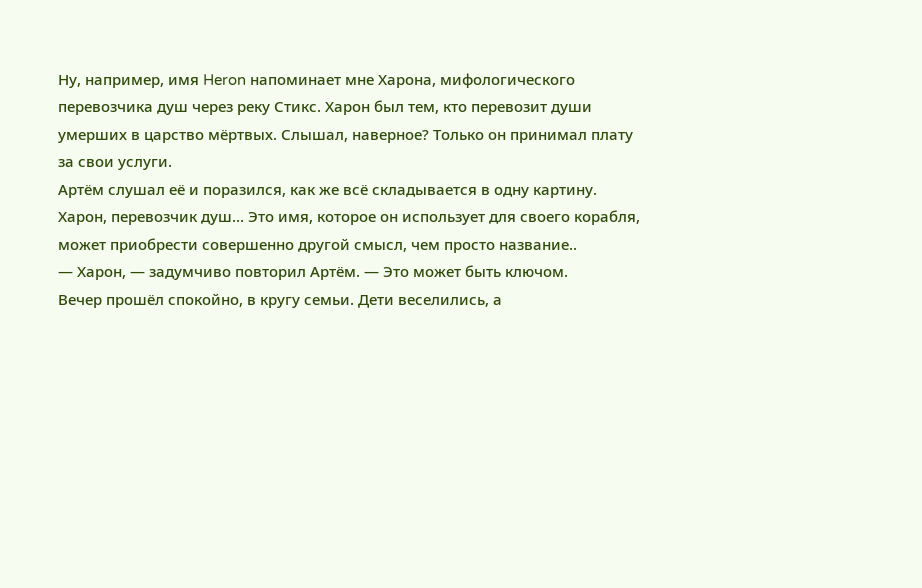Ну, например, имя Heron напоминает мне Харона, мифологического перевозчика душ через реку Стикс. Харон был тем, кто перевозит души умерших в царство мёртвых. Слышал, наверное? Только он принимал плату за свои услуги.
Артём слушал её и поразился, как же всё складывается в одну картину. Харон, перевозчик душ… Это имя, которое он использует для своего корабля, может приобрести совершенно другой смысл, чем просто название..
— Харон, — задумчиво повторил Артём. — Это может быть ключом.
Вечер прошёл спокойно, в кругу семьи. Дети веселились, а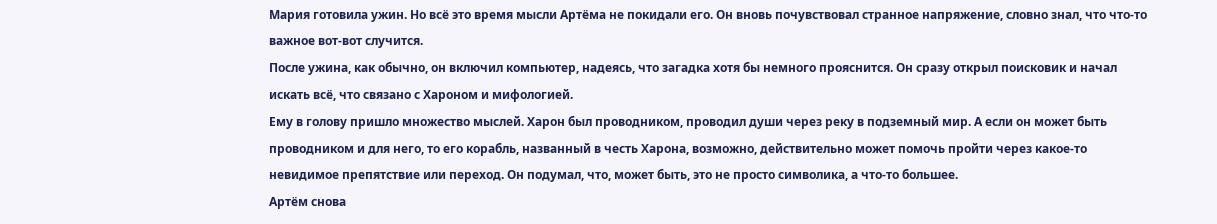Мария готовила ужин. Но всё это время мысли Артёма не покидали его. Он вновь почувствовал странное напряжение, словно знал, что что-то важное вот-вот случится.
После ужина, как обычно, он включил компьютер, надеясь, что загадка хотя бы немного прояснится. Он сразу открыл поисковик и начал искать всё, что связано с Хароном и мифологией.
Ему в голову пришло множество мыслей. Харон был проводником, проводил души через реку в подземный мир. А если он может быть проводником и для него, то его корабль, названный в честь Харона, возможно, действительно может помочь пройти через какое-то невидимое препятствие или переход. Он подумал, что, может быть, это не просто символика, а что-то большее.
Артём снова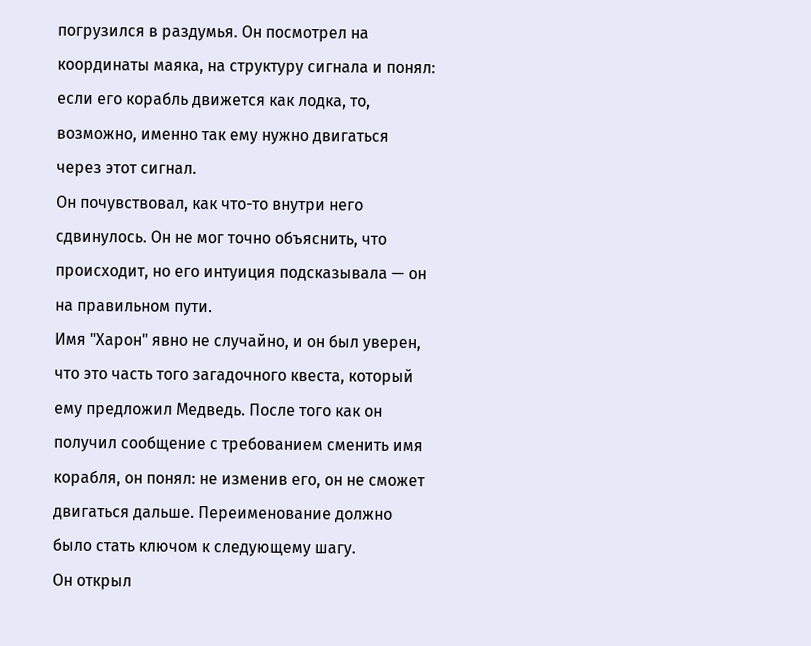погрузился в раздумья. Он посмотрел на координаты маяка, на структуру сигнала и понял: если его корабль движется как лодка, то, возможно, именно так ему нужно двигаться через этот сигнал.
Он почувствовал, как что-то внутри него сдвинулось. Он не мог точно объяснить, что происходит, но его интуиция подсказывала — он на правильном пути.
Имя "Харон" явно не случайно, и он был уверен, что это часть того загадочного квеста, который ему предложил Медведь. После того как он получил сообщение с требованием сменить имя корабля, он понял: не изменив его, он не сможет двигаться дальше. Переименование должно было стать ключом к следующему шагу.
Он открыл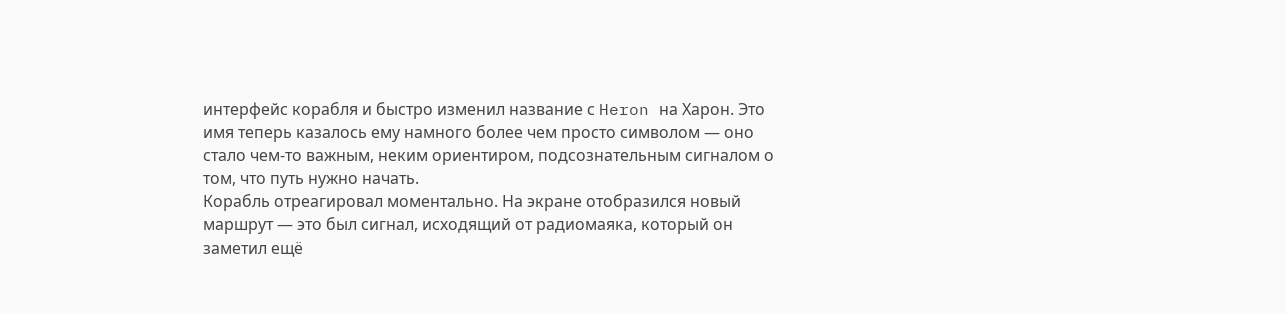интерфейс корабля и быстро изменил название с Heron на Харон. Это имя теперь казалось ему намного более чем просто символом — оно стало чем-то важным, неким ориентиром, подсознательным сигналом о том, что путь нужно начать.
Корабль отреагировал моментально. На экране отобразился новый маршрут — это был сигнал, исходящий от радиомаяка, который он заметил ещё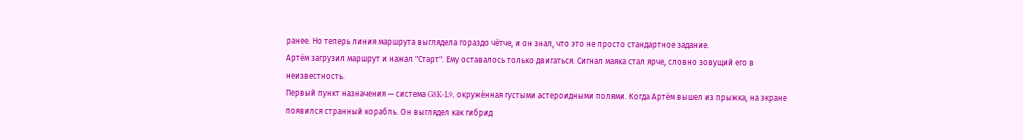ранее. Но теперь линия маршрута выглядела гораздо чётче, и он знал, что это не просто стандартное задание.
Артём загрузил маршрут и нажал "Старт". Ему оставалось только двигаться. Сигнал маяка стал ярче, словно зовущий его в неизвестность.
Первый пункт назначения — система G8K-L9, окружённая густыми астероидными полями. Когда Артём вышел из прыжка, на экране появился странный корабль. Он выглядел как гибрид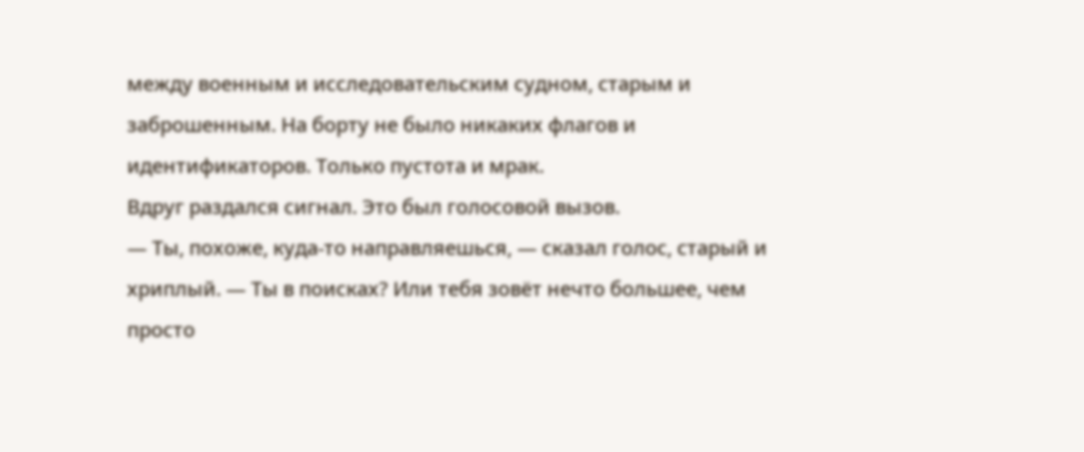между военным и исследовательским судном, старым и заброшенным. На борту не было никаких флагов и идентификаторов. Только пустота и мрак.
Вдруг раздался сигнал. Это был голосовой вызов.
— Ты, похоже, куда-то направляешься, — сказал голос, старый и хриплый. — Ты в поисках? Или тебя зовёт нечто большее, чем просто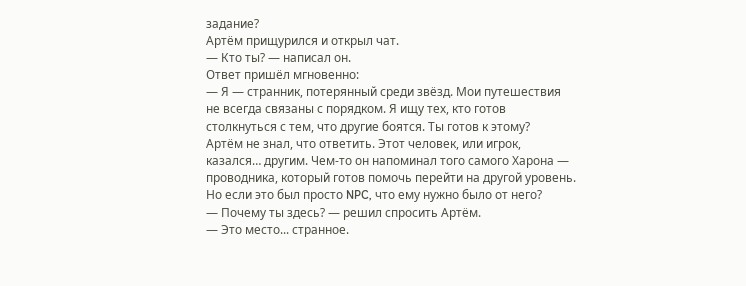задание?
Артём прищурился и открыл чат.
— Кто ты? — написал он.
Ответ пришёл мгновенно:
— Я — странник, потерянный среди звёзд. Мои путешествия не всегда связаны с порядком. Я ищу тех, кто готов столкнуться с тем, что другие боятся. Ты готов к этому?
Артём не знал, что ответить. Этот человек, или игрок, казался… другим. Чем-то он напоминал того самого Харона — проводника, который готов помочь перейти на другой уровень. Но если это был просто NPC, что ему нужно было от него?
— Почему ты здесь? — решил спросить Артём.
— Это место... странное.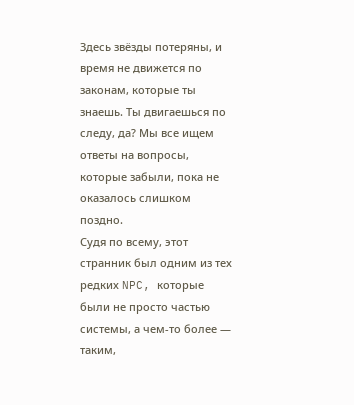Здесь звёзды потеряны, и время не движется по законам, которые ты знаешь. Ты двигаешься по следу, да? Мы все ищем ответы на вопросы, которые забыли, пока не оказалось слишком поздно.
Судя по всему, этот странник был одним из тех редких NPC, которые были не просто частью системы, а чем-то более — таким,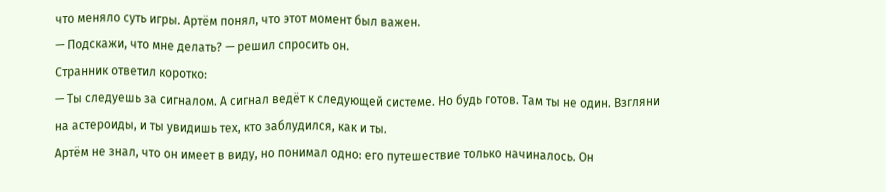что меняло суть игры. Артём понял, что этот момент был важен.
— Подскажи, что мне делать? — решил спросить он.
Странник ответил коротко:
— Ты следуешь за сигналом. А сигнал ведёт к следующей системе. Но будь готов. Там ты не один. Взгляни на астероиды, и ты увидишь тех, кто заблудился, как и ты.
Артём не знал, что он имеет в виду, но понимал одно: его путешествие только начиналось. Он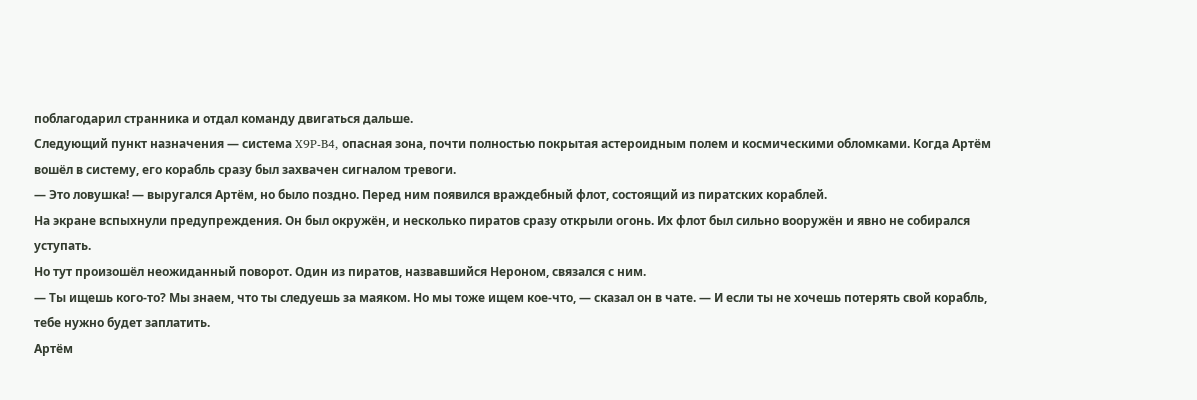поблагодарил странника и отдал команду двигаться дальше.
Следующий пункт назначения — система X9P-B4, опасная зона, почти полностью покрытая астероидным полем и космическими обломками. Когда Артём вошёл в систему, его корабль сразу был захвачен сигналом тревоги.
— Это ловушка! — выругался Артём, но было поздно. Перед ним появился враждебный флот, состоящий из пиратских кораблей.
На экране вспыхнули предупреждения. Он был окружён, и несколько пиратов сразу открыли огонь. Их флот был сильно вооружён и явно не собирался уступать.
Но тут произошёл неожиданный поворот. Один из пиратов, назвавшийся Нероном, связался с ним.
— Ты ищешь кого-то? Мы знаем, что ты следуешь за маяком. Но мы тоже ищем кое-что, — сказал он в чате. — И если ты не хочешь потерять свой корабль, тебе нужно будет заплатить.
Артём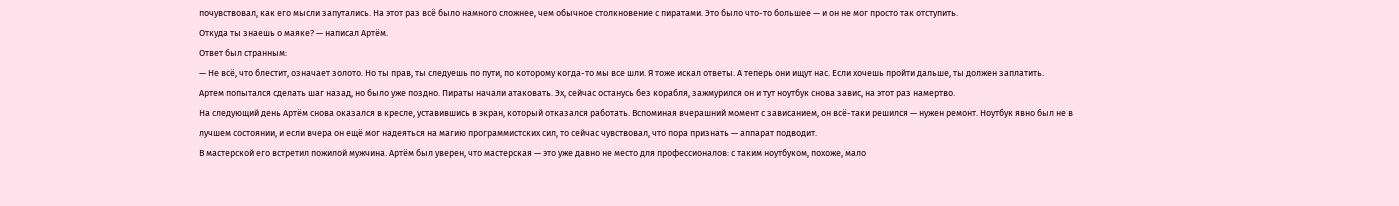почувствовал, как его мысли запутались. На этот раз всё было намного сложнее, чем обычное столкновение с пиратами. Это было что-то большее — и он не мог просто так отступить.
Откуда ты знаешь о маяке? — написал Артём.
Ответ был странным:
— Не всё, что блестит, означает золото. Но ты прав, ты следуешь по пути, по которому когда-то мы все шли. Я тоже искал ответы. А теперь они ищут нас. Если хочешь пройти дальше, ты должен заплатить.
Артем попытался сделать шаг назад, но было уже поздно. Пираты начали атаковать. Эх, сейчас останусь без корабля, зажмурился он и тут ноутбук снова завис, на этот раз намертво.
На следующий день Артём снова оказался в кресле, уставившись в экран, который отказался работать. Вспоминая вчерашний момент с зависанием, он всё-таки решился — нужен ремонт. Ноутбук явно был не в лучшем состоянии, и если вчера он ещё мог надеяться на магию программистских сил, то сейчас чувствовал, что пора признать — аппарат подводит.
В мастерской его встретил пожилой мужчина. Артём был уверен, что мастерская — это уже давно не место для профессионалов: с таким ноутбуком, похоже, мало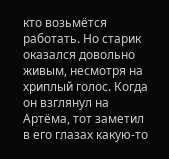кто возьмётся работать. Но старик оказался довольно живым, несмотря на хриплый голос. Когда он взглянул на Артёма, тот заметил в его глазах какую-то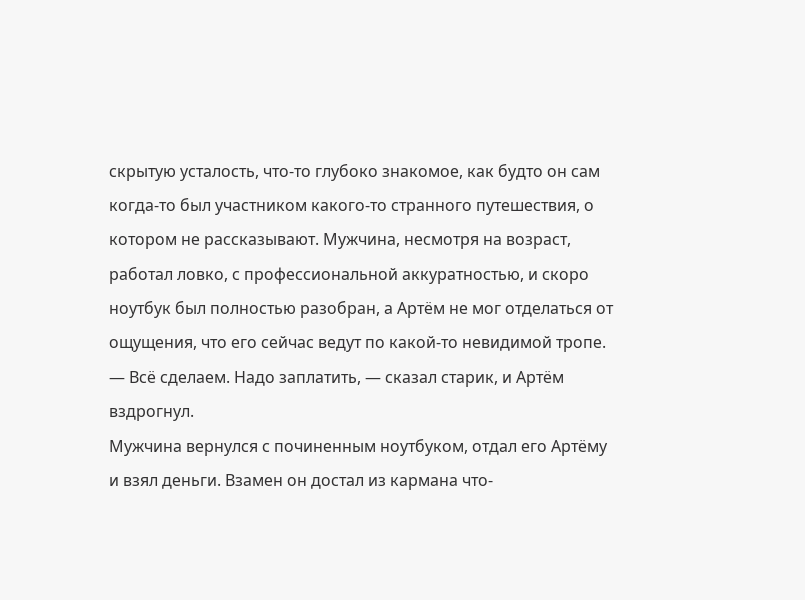скрытую усталость, что-то глубоко знакомое, как будто он сам когда-то был участником какого-то странного путешествия, о котором не рассказывают. Мужчина, несмотря на возраст, работал ловко, с профессиональной аккуратностью, и скоро ноутбук был полностью разобран, а Артём не мог отделаться от ощущения, что его сейчас ведут по какой-то невидимой тропе.
— Всё сделаем. Надо заплатить, — сказал старик, и Артём вздрогнул.
Мужчина вернулся с починенным ноутбуком, отдал его Артёму и взял деньги. Взамен он достал из кармана что-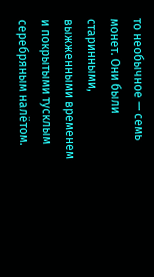то необычное — семь монет. Они были старинными, выжженными временем и покрытыми тусклым серебряным налётом.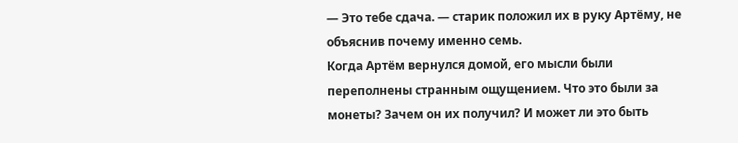— Это тебе сдача. — старик положил их в руку Артёму, не объяснив почему именно семь.
Когда Артём вернулся домой, его мысли были переполнены странным ощущением. Что это были за монеты? Зачем он их получил? И может ли это быть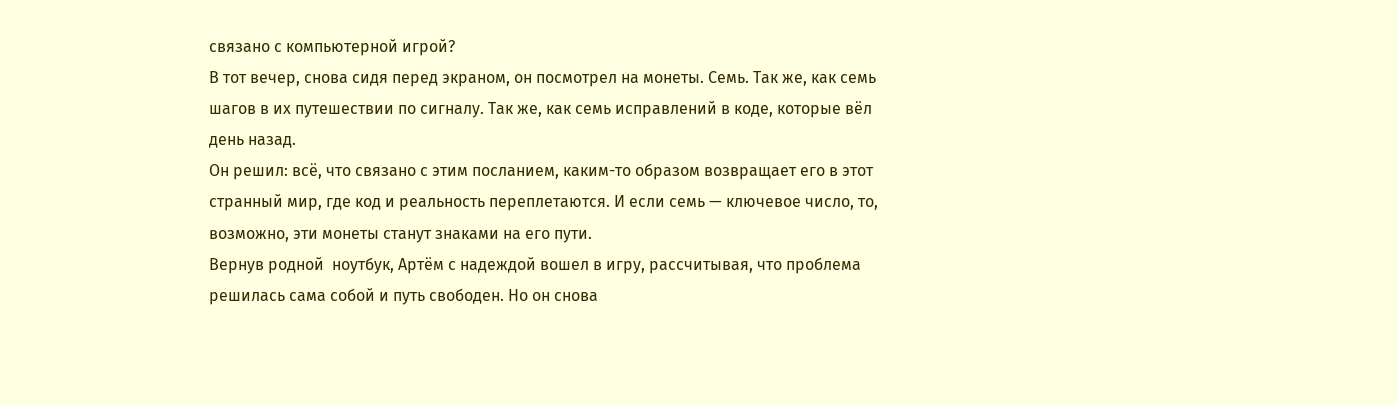связано с компьютерной игрой?
В тот вечер, снова сидя перед экраном, он посмотрел на монеты. Семь. Так же, как семь шагов в их путешествии по сигналу. Так же, как семь исправлений в коде, которые вёл день назад.
Он решил: всё, что связано с этим посланием, каким-то образом возвращает его в этот странный мир, где код и реальность переплетаются. И если семь — ключевое число, то, возможно, эти монеты станут знаками на его пути.
Вернув родной  ноутбук, Артём с надеждой вошел в игру, рассчитывая, что проблема решилась сама собой и путь свободен. Но он снова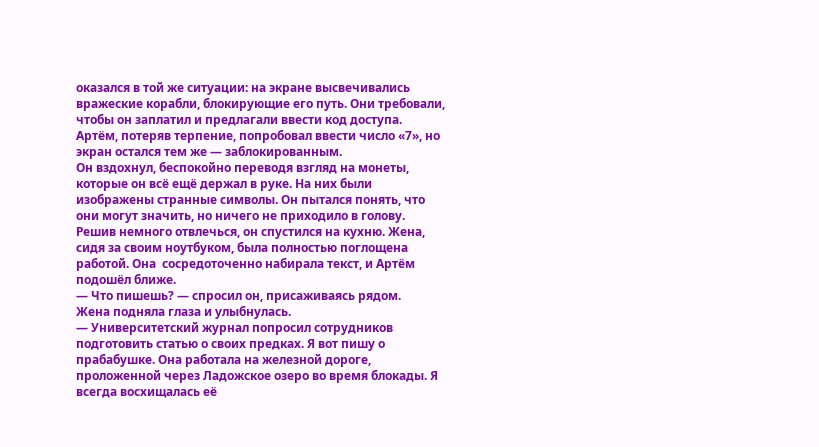оказался в той же ситуации: на экране высвечивались вражеские корабли, блокирующие его путь. Они требовали, чтобы он заплатил и предлагали ввести код доступа. Артём, потеряв терпение, попробовал ввести число «7», но экран остался тем же — заблокированным.
Он вздохнул, беспокойно переводя взгляд на монеты, которые он всё ещё держал в руке. На них были изображены странные символы. Он пытался понять, что они могут значить, но ничего не приходило в голову.
Решив немного отвлечься, он спустился на кухню. Жена, сидя за своим ноутбуком, была полностью поглощена работой. Она  сосредоточенно набирала текст, и Артём подошёл ближе.
— Что пишешь? — спросил он, присаживаясь рядом.
Жена подняла глаза и улыбнулась.
— Университетский журнал попросил сотрудников подготовить статью о своих предках. Я вот пишу о прабабушке. Она работала на железной дороге, проложенной через Ладожское озеро во время блокады. Я всегда восхищалась её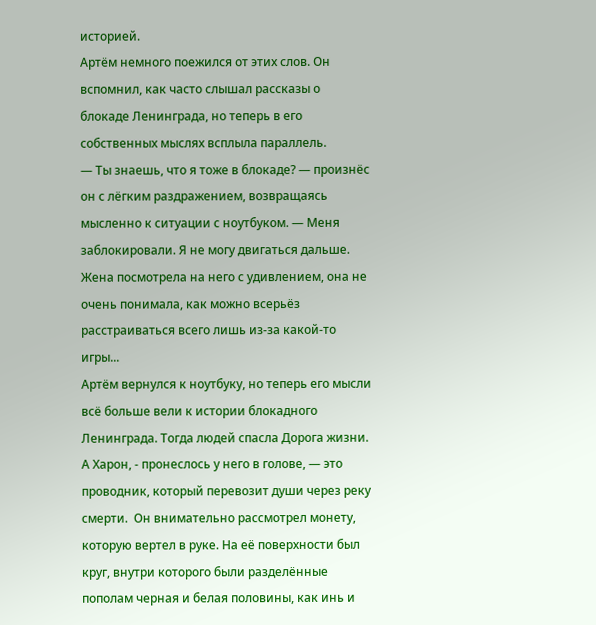историей.
Артём немного поежился от этих слов. Он вспомнил, как часто слышал рассказы о блокаде Ленинграда, но теперь в его собственных мыслях всплыла параллель.
— Ты знаешь, что я тоже в блокаде? — произнёс он с лёгким раздражением, возвращаясь мысленно к ситуации с ноутбуком. — Меня заблокировали. Я не могу двигаться дальше.
Жена посмотрела на него с удивлением, она не очень понимала, как можно всерьёз расстраиваться всего лишь из-за какой-то игры...
Артём вернулся к ноутбуку, но теперь его мысли всё больше вели к истории блокадного Ленинграда. Тогда людей спасла Дорога жизни. А Харон, - пронеслось у него в голове, — это проводник, который перевозит души через реку смерти.  Он внимательно рассмотрел монету, которую вертел в руке. На её поверхности был круг, внутри которого были разделённые пополам черная и белая половины, как инь и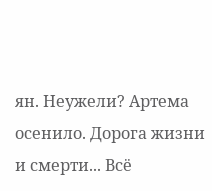ян. Неужели? Артема осенило. Дорога жизни и смерти... Всё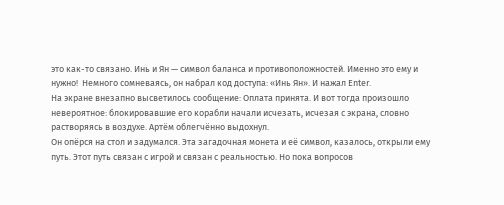это как-то связано. Инь и Ян — символ баланса и противоположностей. Именно это ему и нужно!  Немного сомневаясь, он набрал код доступа: «Инь Ян». И нажал Enter.
На экране внезапно высветилось сообщение: Оплата принята. И вот тогда произошло невероятное: блокировавшие его корабли начали исчезать, исчезая с экрана, словно растворяясь в воздухе. Артём облегчённо выдохнул.
Он опёрся на стол и задумался. Эта загадочная монета и её символ, казалось, открыли ему путь. Этот путь связан с игрой и связан с реальностью. Но пока вопросов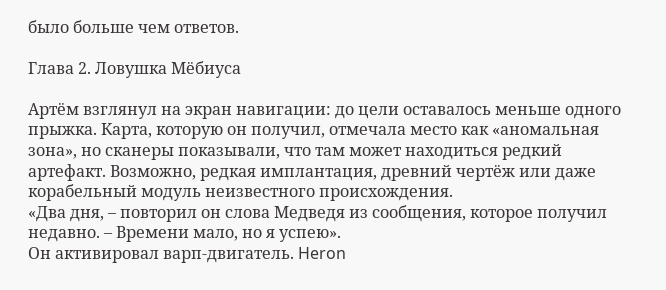было больше чем ответов.

Глава 2. Ловушка Мёбиуса

Артём взглянул на экран навигации: до цели оставалось меньше одного прыжка. Карта, которую он получил, отмечала место как «аномальная зона», но сканеры показывали, что там может находиться редкий артефакт. Возможно, редкая имплантация, древний чертёж или даже корабельный модуль неизвестного происхождения.
«Два дня, – повторил он слова Медведя из сообщения, которое получил недавно. – Времени мало, но я успею».
Он активировал варп-двигатель. Heron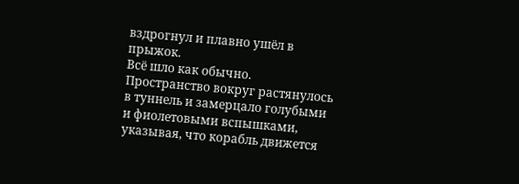вздрогнул и плавно ушёл в прыжок.
Всё шло как обычно. Пространство вокруг растянулось в туннель и замерцало голубыми и фиолетовыми вспышками, указывая, что корабль движется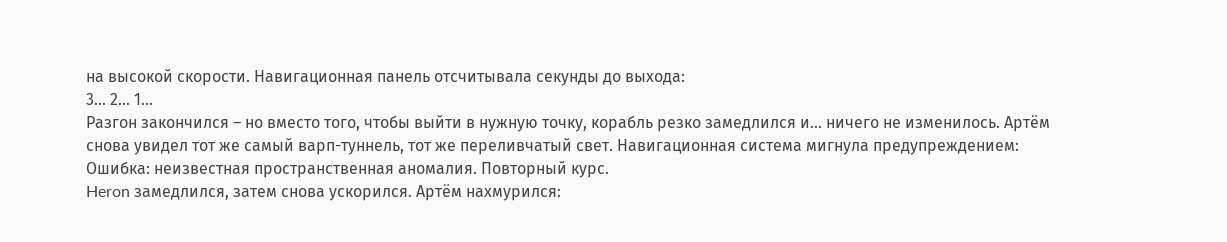на высокой скорости. Навигационная панель отсчитывала секунды до выхода:
3… 2… 1…
Разгон закончился – но вместо того, чтобы выйти в нужную точку, корабль резко замедлился и... ничего не изменилось. Артём снова увидел тот же самый варп-туннель, тот же переливчатый свет. Навигационная система мигнула предупреждением:
Ошибка: неизвестная пространственная аномалия. Повторный курс.
Heron замедлился, затем снова ускорился. Артём нахмурился: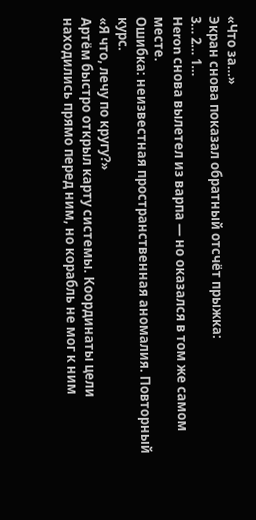«Что за…»
Экран снова показал обратный отсчёт прыжка:
3… 2… 1…
Heron снова вылетел из варпа — но оказался в том же самом месте.
Ошибка: неизвестная пространственная аномалия. Повторный курс.
«Я что, лечу по кругу?»
Артём быстро открыл карту системы. Координаты цели находились прямо перед ним, но корабль не мог к ним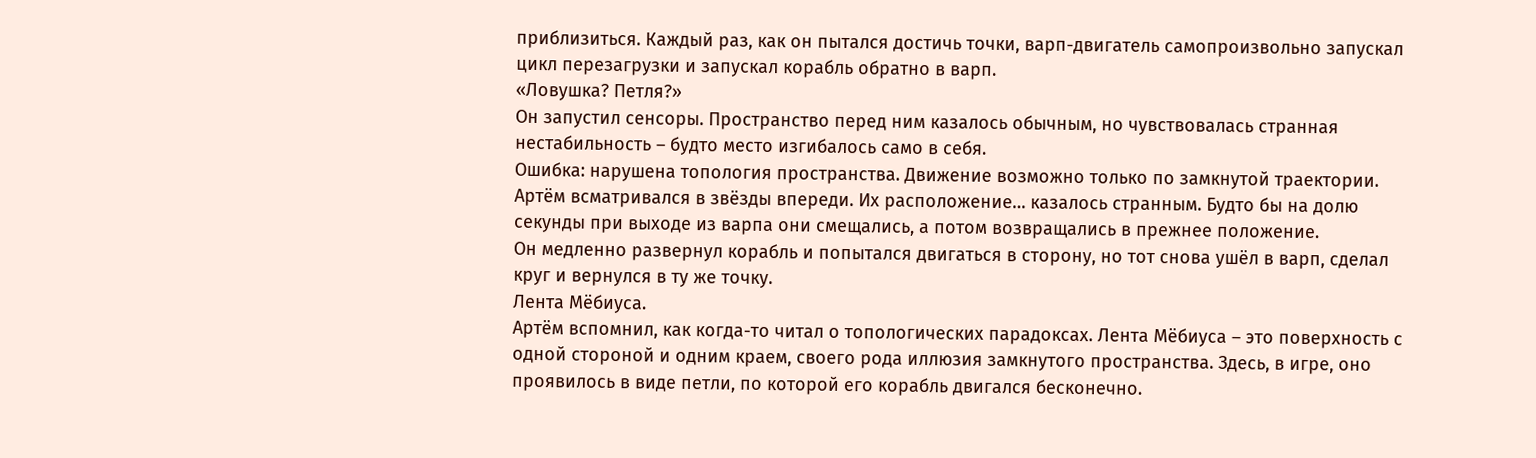приблизиться. Каждый раз, как он пытался достичь точки, варп-двигатель самопроизвольно запускал цикл перезагрузки и запускал корабль обратно в варп.
«Ловушка? Петля?»
Он запустил сенсоры. Пространство перед ним казалось обычным, но чувствовалась странная нестабильность – будто место изгибалось само в себя.
Ошибка: нарушена топология пространства. Движение возможно только по замкнутой траектории.
Артём всматривался в звёзды впереди. Их расположение… казалось странным. Будто бы на долю секунды при выходе из варпа они смещались, а потом возвращались в прежнее положение.
Он медленно развернул корабль и попытался двигаться в сторону, но тот снова ушёл в варп, сделал круг и вернулся в ту же точку.
Лента Мёбиуса.
Артём вспомнил, как когда-то читал о топологических парадоксах. Лента Мёбиуса – это поверхность с одной стороной и одним краем, своего рода иллюзия замкнутого пространства. Здесь, в игре, оно проявилось в виде петли, по которой его корабль двигался бесконечно.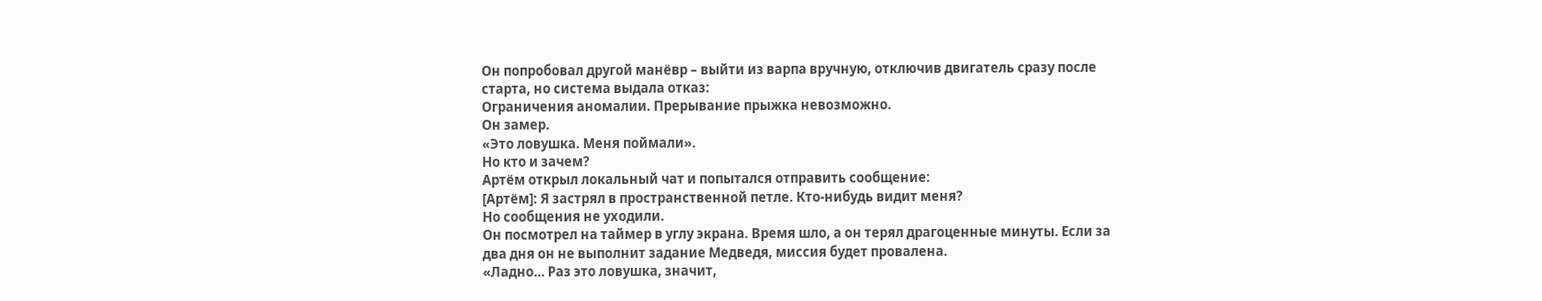Он попробовал другой манёвр – выйти из варпа вручную, отключив двигатель сразу после старта, но система выдала отказ:
Ограничения аномалии. Прерывание прыжка невозможно.
Он замер.
«Это ловушка. Меня поймали».
Но кто и зачем?
Артём открыл локальный чат и попытался отправить сообщение:
[Артём]: Я застрял в пространственной петле. Кто-нибудь видит меня?
Но сообщения не уходили.
Он посмотрел на таймер в углу экрана. Время шло, а он терял драгоценные минуты. Если за два дня он не выполнит задание Медведя, миссия будет провалена.
«Ладно… Раз это ловушка, значит,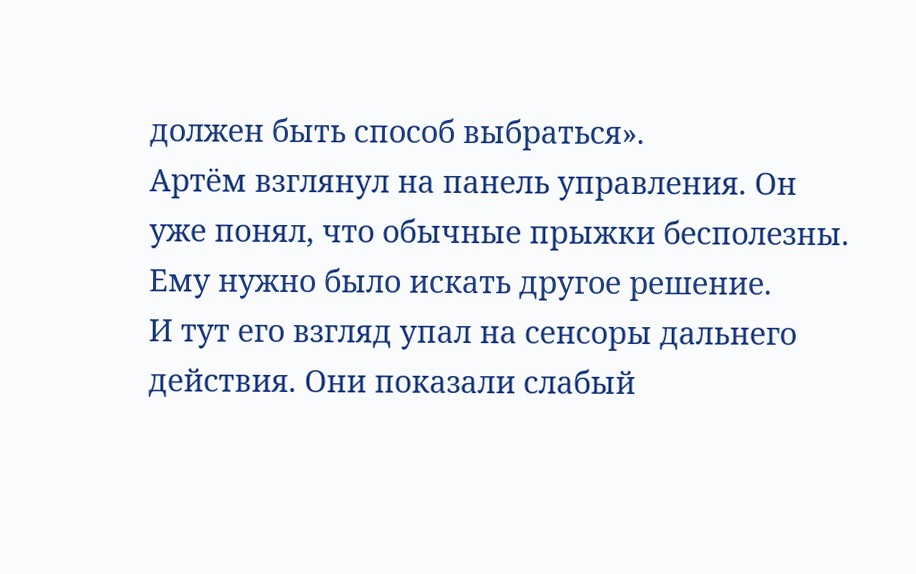должен быть способ выбраться».
Артём взглянул на панель управления. Он уже понял, что обычные прыжки бесполезны. Ему нужно было искать другое решение.
И тут его взгляд упал на сенсоры дальнего действия. Они показали слабый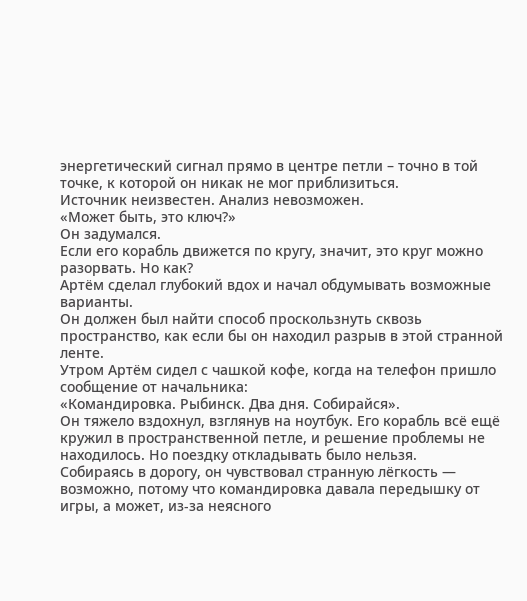энергетический сигнал прямо в центре петли – точно в той точке, к которой он никак не мог приблизиться.
Источник неизвестен. Анализ невозможен.
«Может быть, это ключ?»
Он задумался.
Если его корабль движется по кругу, значит, это круг можно разорвать. Но как?
Артём сделал глубокий вдох и начал обдумывать возможные варианты.
Он должен был найти способ проскользнуть сквозь пространство, как если бы он находил разрыв в этой странной ленте.
Утром Артём сидел с чашкой кофе, когда на телефон пришло сообщение от начальника:
«Командировка. Рыбинск. Два дня. Собирайся».
Он тяжело вздохнул, взглянув на ноутбук. Его корабль всё ещё кружил в пространственной петле, и решение проблемы не находилось. Но поездку откладывать было нельзя.
Собираясь в дорогу, он чувствовал странную лёгкость — возможно, потому что командировка давала передышку от игры, а может, из-за неясного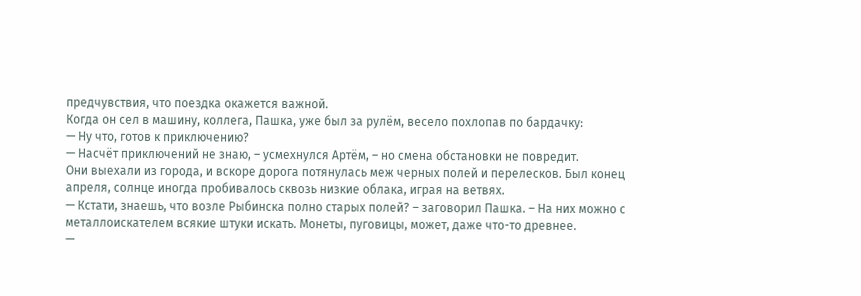предчувствия, что поездка окажется важной.
Когда он сел в машину, коллега, Пашка, уже был за рулём, весело похлопав по бардачку:
— Ну что, готов к приключению?
— Насчёт приключений не знаю, – усмехнулся Артём, – но смена обстановки не повредит.
Они выехали из города, и вскоре дорога потянулась меж черных полей и перелесков. Был конец апреля, солнце иногда пробивалось сквозь низкие облака, играя на ветвях.
— Кстати, знаешь, что возле Рыбинска полно старых полей? – заговорил Пашка. – На них можно с металлоискателем всякие штуки искать. Монеты, пуговицы, может, даже что-то древнее.
—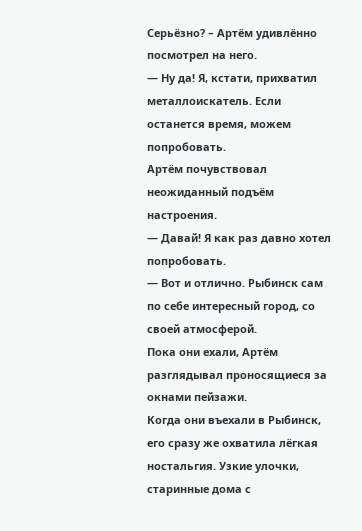Серьёзно? – Артём удивлённо посмотрел на него.
— Ну да! Я, кстати, прихватил металлоискатель. Если останется время, можем попробовать.
Артём почувствовал неожиданный подъём настроения.
— Давай! Я как раз давно хотел попробовать.
— Вот и отлично. Рыбинск сам по себе интересный город, со своей атмосферой.
Пока они ехали, Артём разглядывал проносящиеся за окнами пейзажи.
Когда они въехали в Рыбинск, его сразу же охватила лёгкая ностальгия. Узкие улочки, старинные дома с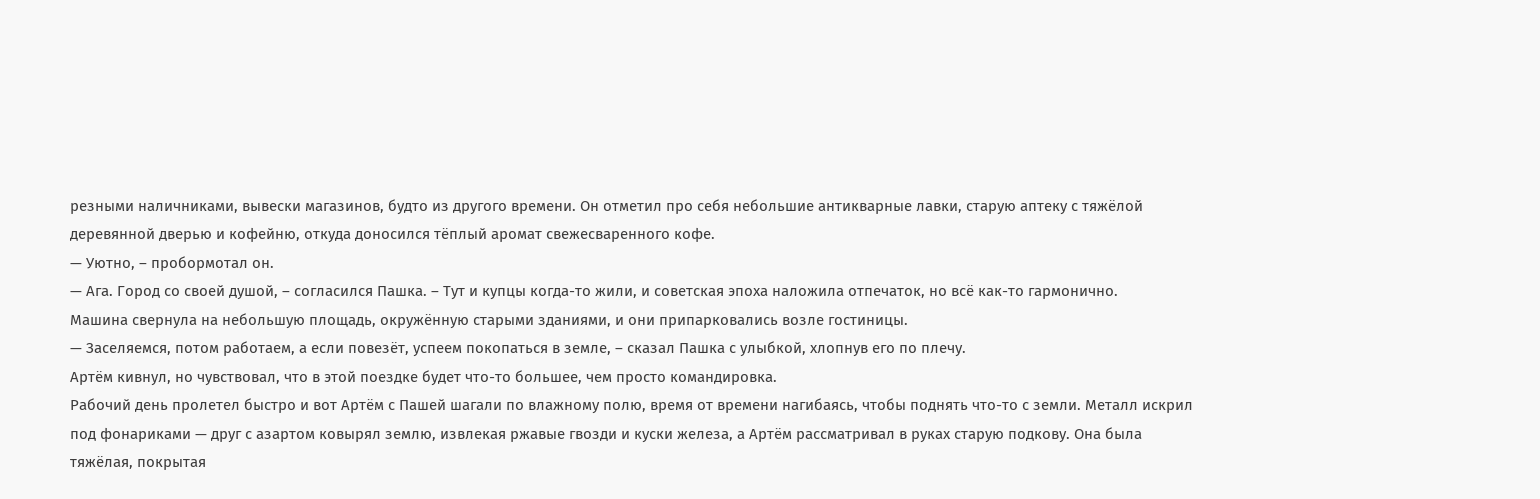резными наличниками, вывески магазинов, будто из другого времени. Он отметил про себя небольшие антикварные лавки, старую аптеку с тяжёлой деревянной дверью и кофейню, откуда доносился тёплый аромат свежесваренного кофе.
— Уютно, – пробормотал он.
— Ага. Город со своей душой, – согласился Пашка. – Тут и купцы когда-то жили, и советская эпоха наложила отпечаток, но всё как-то гармонично.
Машина свернула на небольшую площадь, окружённую старыми зданиями, и они припарковались возле гостиницы.
— Заселяемся, потом работаем, а если повезёт, успеем покопаться в земле, – сказал Пашка с улыбкой, хлопнув его по плечу.
Артём кивнул, но чувствовал, что в этой поездке будет что-то большее, чем просто командировка.
Рабочий день пролетел быстро и вот Артём с Пашей шагали по влажному полю, время от времени нагибаясь, чтобы поднять что-то с земли. Металл искрил под фонариками — друг с азартом ковырял землю, извлекая ржавые гвозди и куски железа, а Артём рассматривал в руках старую подкову. Она была тяжёлая, покрытая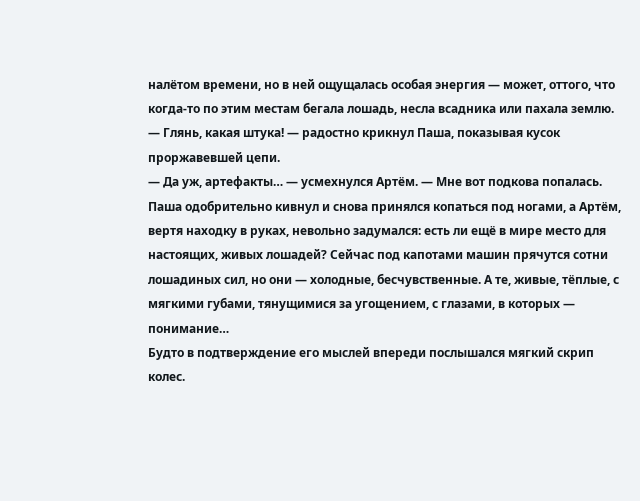налётом времени, но в ней ощущалась особая энергия — может, оттого, что когда-то по этим местам бегала лошадь, несла всадника или пахала землю.
— Глянь, какая штука! — радостно крикнул Паша, показывая кусок проржавевшей цепи.
— Да уж, артефакты… — усмехнулся Артём. — Мне вот подкова попалась.
Паша одобрительно кивнул и снова принялся копаться под ногами, а Артём, вертя находку в руках, невольно задумался: есть ли ещё в мире место для настоящих, живых лошадей? Сейчас под капотами машин прячутся сотни лошадиных сил, но они — холодные, бесчувственные. А те, живые, тёплые, с мягкими губами, тянущимися за угощением, с глазами, в которых — понимание…
Будто в подтверждение его мыслей впереди послышался мягкий скрип колес.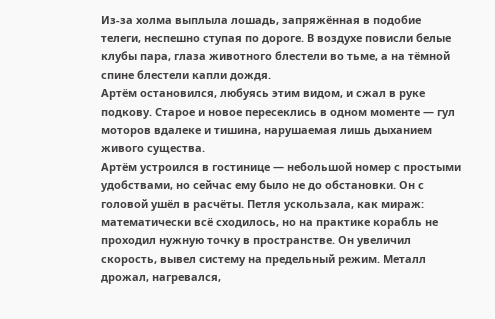Из-за холма выплыла лошадь, запряжённая в подобие телеги, неспешно ступая по дороге. В воздухе повисли белые клубы пара, глаза животного блестели во тьме, а на тёмной спине блестели капли дождя.
Артём остановился, любуясь этим видом, и сжал в руке подкову. Старое и новое пересеклись в одном моменте — гул моторов вдалеке и тишина, нарушаемая лишь дыханием живого существа.
Артём устроился в гостинице — небольшой номер с простыми удобствами, но сейчас ему было не до обстановки. Он с головой ушёл в расчёты. Петля ускользала, как мираж: математически всё сходилось, но на практике корабль не проходил нужную точку в пространстве. Он увеличил скорость, вывел систему на предельный режим. Металл дрожал, нагревался,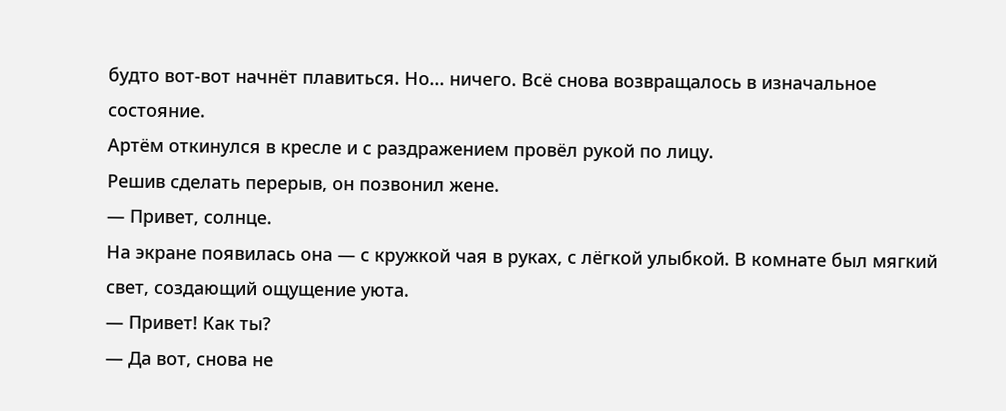будто вот-вот начнёт плавиться. Но... ничего. Всё снова возвращалось в изначальное состояние.
Артём откинулся в кресле и с раздражением провёл рукой по лицу.
Решив сделать перерыв, он позвонил жене.
— Привет, солнце.
На экране появилась она — с кружкой чая в руках, с лёгкой улыбкой. В комнате был мягкий свет, создающий ощущение уюта.
— Привет! Как ты?
— Да вот, снова не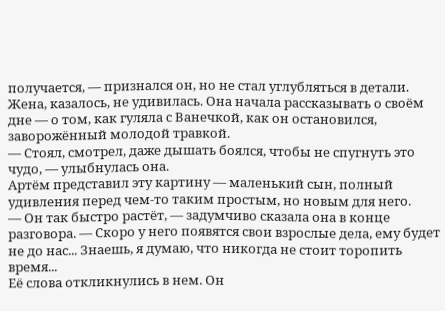получается, — признался он, но не стал углубляться в детали.
Жена, казалось, не удивилась. Она начала рассказывать о своём дне — о том, как гуляла с Ванечкой, как он остановился, заворожённый молодой травкой.
— Стоял, смотрел, даже дышать боялся, чтобы не спугнуть это чудо, — улыбнулась она.
Артём представил эту картину — маленький сын, полный удивления перед чем-то таким простым, но новым для него.
— Он так быстро растёт, — задумчиво сказала она в конце разговора. — Скоро у него появятся свои взрослые дела, ему будет не до нас... Знаешь, я думаю, что никогда не стоит торопить время...
Её слова откликнулись в нем. Он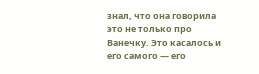знал, что она говорила это не только про Ванечку. Это касалось и его самого — его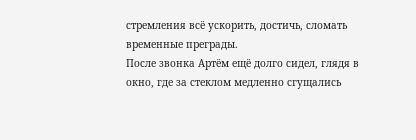стремления всё ускорить, достичь, сломать временные преграды.
После звонка Артём ещё долго сидел, глядя в окно, где за стеклом медленно сгущались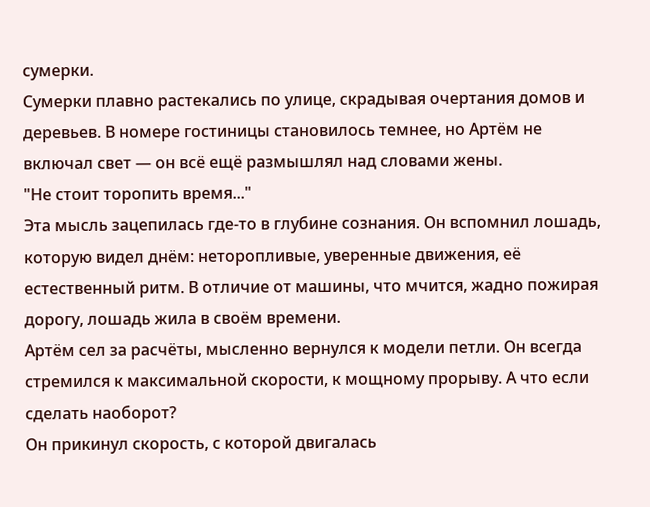сумерки.
Сумерки плавно растекались по улице, скрадывая очертания домов и деревьев. В номере гостиницы становилось темнее, но Артём не включал свет — он всё ещё размышлял над словами жены.
"Не стоит торопить время..."
Эта мысль зацепилась где-то в глубине сознания. Он вспомнил лошадь, которую видел днём: неторопливые, уверенные движения, её естественный ритм. В отличие от машины, что мчится, жадно пожирая дорогу, лошадь жила в своём времени.
Артём сел за расчёты, мысленно вернулся к модели петли. Он всегда стремился к максимальной скорости, к мощному прорыву. А что если сделать наоборот?
Он прикинул скорость, с которой двигалась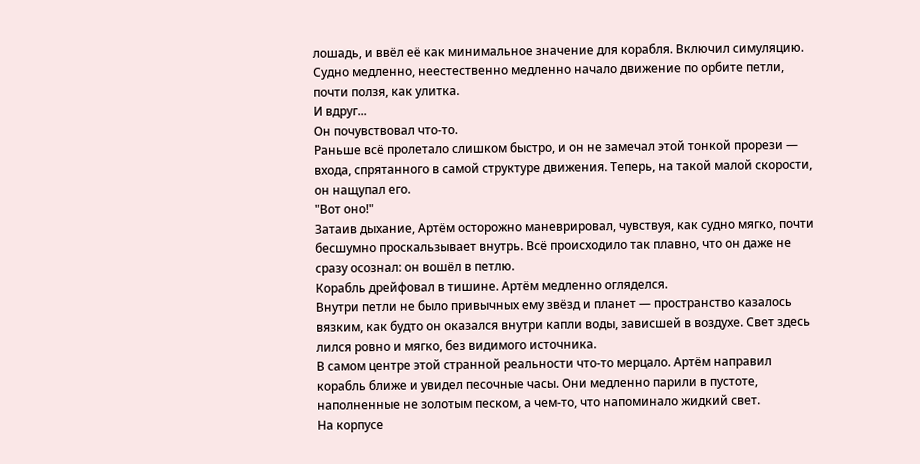лошадь, и ввёл её как минимальное значение для корабля. Включил симуляцию. Судно медленно, неестественно медленно начало движение по орбите петли, почти ползя, как улитка.
И вдруг...
Он почувствовал что-то.
Раньше всё пролетало слишком быстро, и он не замечал этой тонкой прорези — входа, спрятанного в самой структуре движения. Теперь, на такой малой скорости, он нащупал его.
"Вот оно!"
Затаив дыхание, Артём осторожно маневрировал, чувствуя, как судно мягко, почти бесшумно проскальзывает внутрь. Всё происходило так плавно, что он даже не сразу осознал: он вошёл в петлю.
Корабль дрейфовал в тишине. Артём медленно огляделся.
Внутри петли не было привычных ему звёзд и планет — пространство казалось вязким, как будто он оказался внутри капли воды, зависшей в воздухе. Свет здесь лился ровно и мягко, без видимого источника.
В самом центре этой странной реальности что-то мерцало. Артём направил корабль ближе и увидел песочные часы. Они медленно парили в пустоте, наполненные не золотым песком, а чем-то, что напоминало жидкий свет.
На корпусе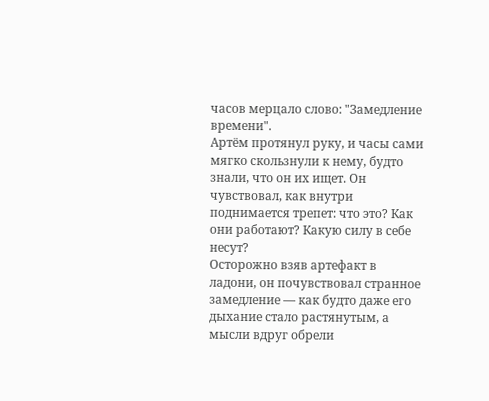часов мерцало слово: "Замедление времени".
Артём протянул руку, и часы сами мягко скользнули к нему, будто знали, что он их ищет. Он чувствовал, как внутри поднимается трепет: что это? Как они работают? Какую силу в себе несут?
Осторожно взяв артефакт в ладони, он почувствовал странное замедление — как будто даже его дыхание стало растянутым, а мысли вдруг обрели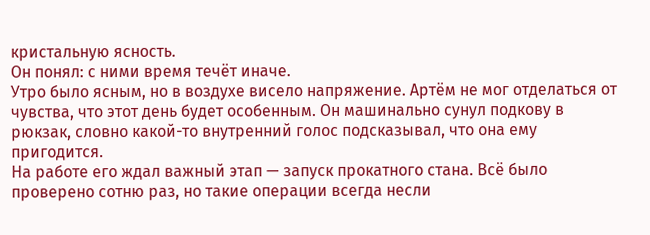кристальную ясность.
Он понял: с ними время течёт иначе.
Утро было ясным, но в воздухе висело напряжение. Артём не мог отделаться от чувства, что этот день будет особенным. Он машинально сунул подкову в рюкзак, словно какой-то внутренний голос подсказывал, что она ему пригодится.
На работе его ждал важный этап — запуск прокатного стана. Всё было проверено сотню раз, но такие операции всегда несли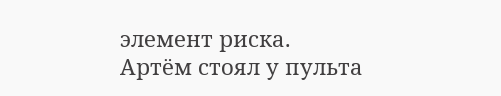элемент риска. Артём стоял у пульта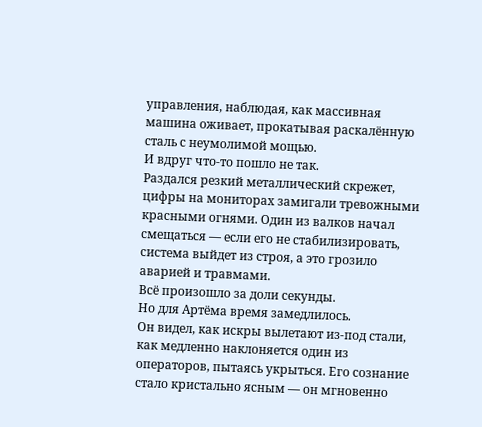управления, наблюдая, как массивная машина оживает, прокатывая раскалённую сталь с неумолимой мощью.
И вдруг что-то пошло не так.
Раздался резкий металлический скрежет, цифры на мониторах замигали тревожными красными огнями. Один из валков начал смещаться — если его не стабилизировать, система выйдет из строя, а это грозило аварией и травмами.
Всё произошло за доли секунды.
Но для Артёма время замедлилось.
Он видел, как искры вылетают из-под стали, как медленно наклоняется один из операторов, пытаясь укрыться. Его сознание стало кристально ясным — он мгновенно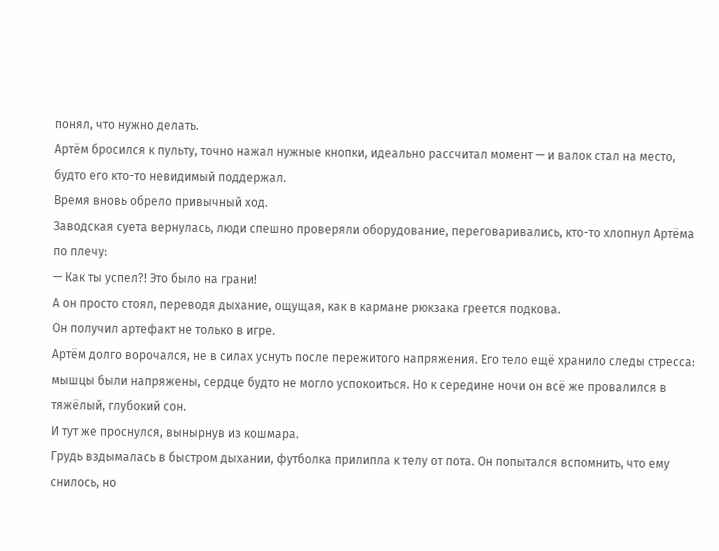понял, что нужно делать.
Артём бросился к пульту, точно нажал нужные кнопки, идеально рассчитал момент — и валок стал на место, будто его кто-то невидимый поддержал.
Время вновь обрело привычный ход.
Заводская суета вернулась, люди спешно проверяли оборудование, переговаривались, кто-то хлопнул Артёма по плечу:
— Как ты успел?! Это было на грани!
А он просто стоял, переводя дыхание, ощущая, как в кармане рюкзака греется подкова.
Он получил артефакт не только в игре.
Артём долго ворочался, не в силах уснуть после пережитого напряжения. Его тело ещё хранило следы стресса: мышцы были напряжены, сердце будто не могло успокоиться. Но к середине ночи он всё же провалился в тяжёлый, глубокий сон.
И тут же проснулся, вынырнув из кошмара.
Грудь вздымалась в быстром дыхании, футболка прилипла к телу от пота. Он попытался вспомнить, что ему снилось, но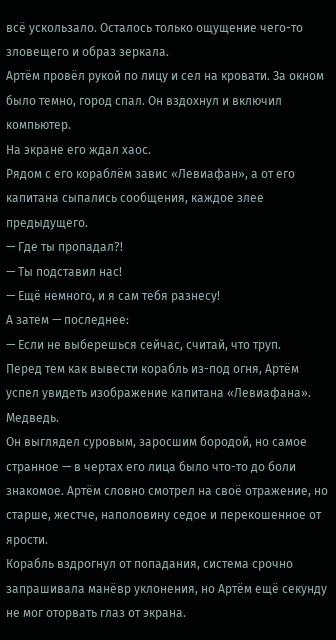всё ускользало. Осталось только ощущение чего-то зловещего и образ зеркала.
Артём провёл рукой по лицу и сел на кровати. За окном было темно, город спал. Он вздохнул и включил компьютер.
На экране его ждал хаос.
Рядом с его кораблём завис «Левиафан», а от его капитана сыпались сообщения, каждое злее предыдущего.
— Где ты пропадал?!
— Ты подставил нас!
— Ещё немного, и я сам тебя разнесу!
А затем — последнее:
— Если не выберешься сейчас, считай, что труп.
Перед тем как вывести корабль из-под огня, Артём успел увидеть изображение капитана «Левиафана».
Медведь.
Он выглядел суровым, заросшим бородой, но самое странное — в чертах его лица было что-то до боли знакомое. Артём словно смотрел на своё отражение, но старше, жестче, наполовину седое и перекошенное от ярости.
Корабль вздрогнул от попадания, система срочно запрашивала манёвр уклонения, но Артём ещё секунду не мог оторвать глаз от экрана.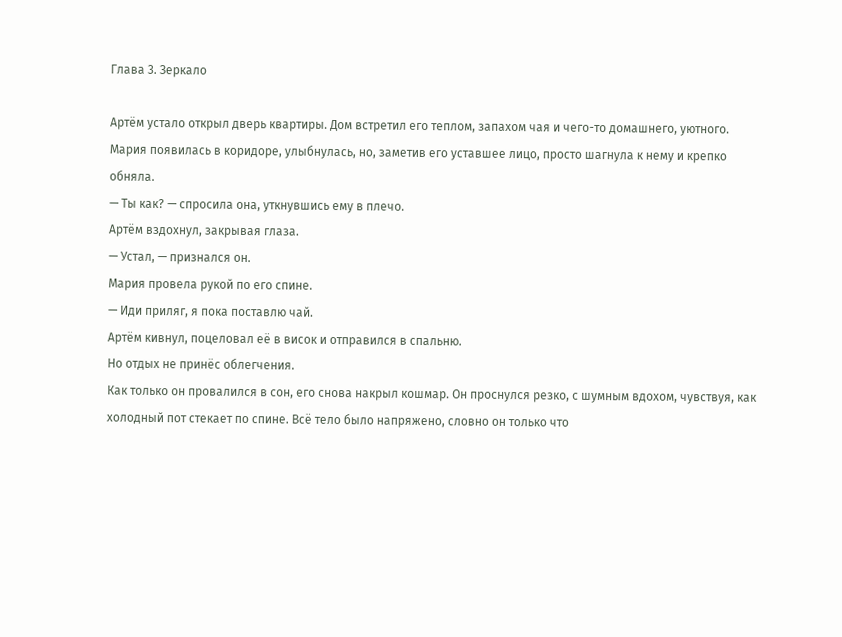Глава 3. Зеркало

Артём устало открыл дверь квартиры. Дом встретил его теплом, запахом чая и чего-то домашнего, уютного. Мария появилась в коридоре, улыбнулась, но, заметив его уставшее лицо, просто шагнула к нему и крепко обняла.
— Ты как? — спросила она, уткнувшись ему в плечо.
Артём вздохнул, закрывая глаза.
— Устал, — признался он.
Мария провела рукой по его спине.
— Иди приляг, я пока поставлю чай.
Артём кивнул, поцеловал её в висок и отправился в спальню.
Но отдых не принёс облегчения.
Как только он провалился в сон, его снова накрыл кошмар. Он проснулся резко, с шумным вдохом, чувствуя, как холодный пот стекает по спине. Всё тело было напряжено, словно он только что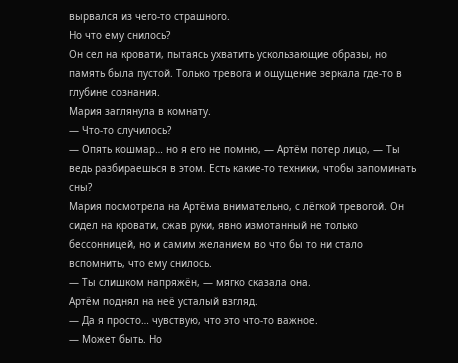вырвался из чего-то страшного.
Но что ему снилось?
Он сел на кровати, пытаясь ухватить ускользающие образы, но память была пустой. Только тревога и ощущение зеркала где-то в глубине сознания.
Мария заглянула в комнату.
— Что-то случилось?
— Опять кошмар… но я его не помню, — Артём потер лицо, — Ты ведь разбираешься в этом. Есть какие-то техники, чтобы запоминать сны?
Мария посмотрела на Артёма внимательно, с лёгкой тревогой. Он сидел на кровати, сжав руки, явно измотанный не только бессонницей, но и самим желанием во что бы то ни стало вспомнить, что ему снилось.
— Ты слишком напряжён, — мягко сказала она.
Артём поднял на неё усталый взгляд.
— Да я просто… чувствую, что это что-то важное.
— Может быть. Но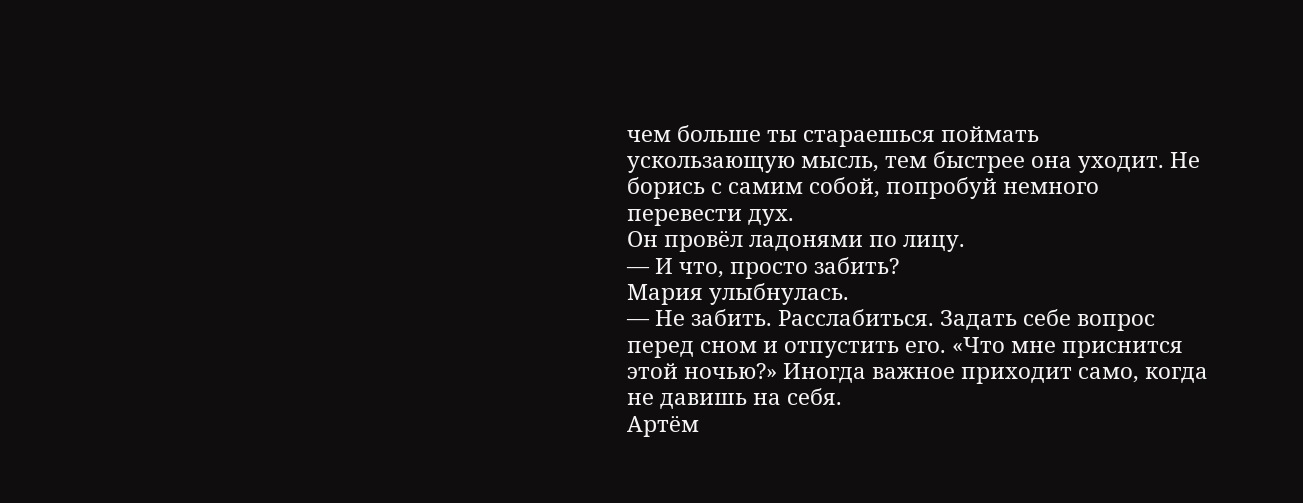чем больше ты стараешься поймать ускользающую мысль, тем быстрее она уходит. Не борись с самим собой, попробуй немного перевести дух.
Он провёл ладонями по лицу.
— И что, просто забить?
Мария улыбнулась.
— Не забить. Расслабиться. Задать себе вопрос перед сном и отпустить его. «Что мне приснится этой ночью?» Иногда важное приходит само, когда не давишь на себя.
Артём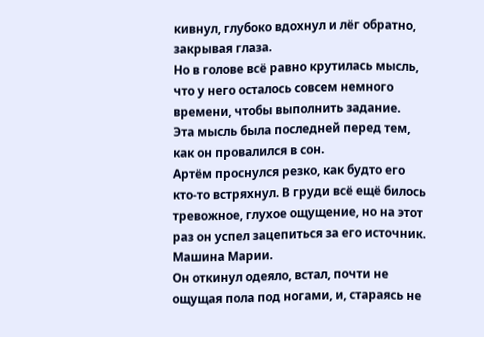кивнул, глубоко вдохнул и лёг обратно, закрывая глаза.
Но в голове всё равно крутилась мысль, что у него осталось совсем немного времени, чтобы выполнить задание.
Эта мысль была последней перед тем, как он провалился в сон.
Артём проснулся резко, как будто его кто-то встряхнул. В груди всё ещё билось тревожное, глухое ощущение, но на этот раз он успел зацепиться за его источник. Машина Марии.
Он откинул одеяло, встал, почти не ощущая пола под ногами, и, стараясь не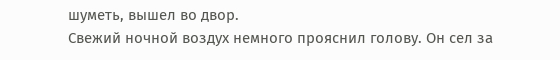шуметь, вышел во двор.
Свежий ночной воздух немного прояснил голову. Он сел за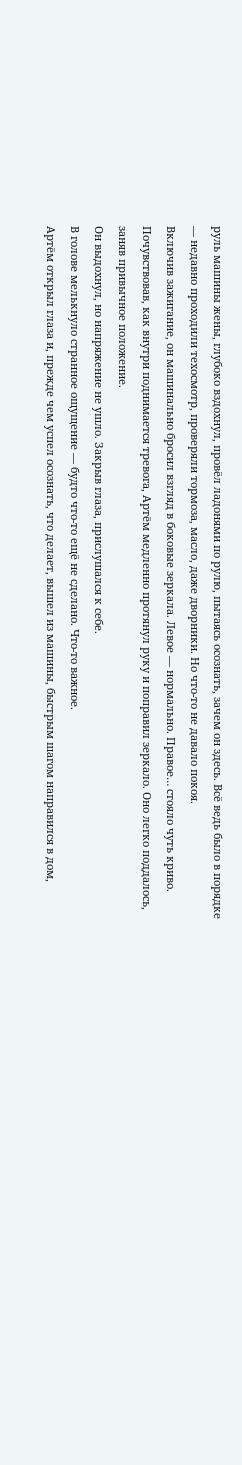руль машины жены, глубоко вздохнул, провёл ладонями по рулю, пытаясь осознать, зачем он здесь. Всё ведь было в порядке — недавно проходили техосмотр, проверяли тормоза, масло, даже дворники. Но что-то не давало покоя.
Включив зажигание, он машинально бросил взгляд в боковые зеркала. Левое — нормально. Правое… стояло чуть криво.
Почувствовав, как внутри поднимается тревога, Артём медленно протянул руку и поправил зеркало. Оно легко поддалось, заняв привычное положение.
Он выдохнул, но напряжение не ушло. Закрыв глаза, прислушался к себе.
В голове мелькнуло странное ощущение — будто что-то ещё не сделано. Что-то важное.
Артём открыл глаза и, прежде чем успел осознать, что делает, вышел из машины, быстрым шагом направился в дом,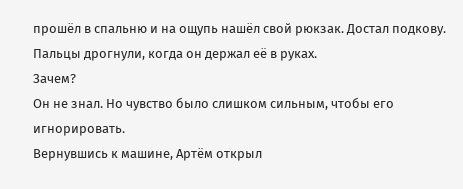прошёл в спальню и на ощупь нашёл свой рюкзак. Достал подкову.
Пальцы дрогнули, когда он держал её в руках.
Зачем?
Он не знал. Но чувство было слишком сильным, чтобы его игнорировать.
Вернувшись к машине, Артём открыл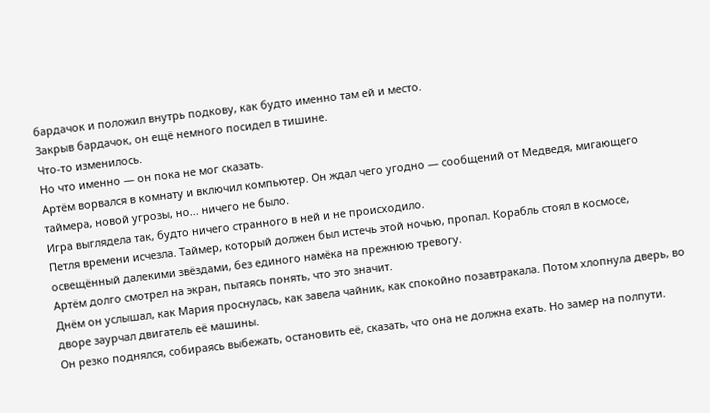бардачок и положил внутрь подкову, как будто именно там ей и место.
Закрыв бардачок, он ещё немного посидел в тишине.
Что-то изменилось.
Но что именно — он пока не мог сказать.
Артём ворвался в комнату и включил компьютер. Он ждал чего угодно — сообщений от Медведя, мигающего таймера, новой угрозы, но... ничего не было.
Игра выглядела так, будто ничего странного в ней и не происходило.
Петля времени исчезла. Таймер, который должен был истечь этой ночью, пропал. Корабль стоял в космосе, освещённый далекими звёздами, без единого намёка на прежнюю тревогу.
Артём долго смотрел на экран, пытаясь понять, что это значит.
Днём он услышал, как Мария проснулась, как завела чайник, как спокойно позавтракала. Потом хлопнула дверь, во дворе заурчал двигатель её машины.
Он резко поднялся, собираясь выбежать, остановить её, сказать, что она не должна ехать. Но замер на полпути.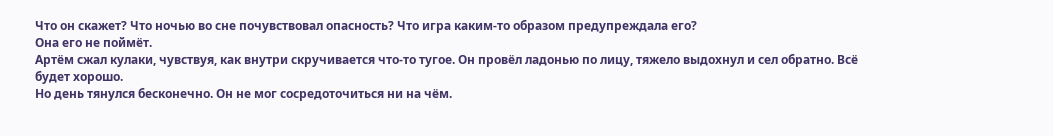Что он скажет? Что ночью во сне почувствовал опасность? Что игра каким-то образом предупреждала его?
Она его не поймёт.
Артём сжал кулаки, чувствуя, как внутри скручивается что-то тугое. Он провёл ладонью по лицу, тяжело выдохнул и сел обратно. Всё будет хорошо.
Но день тянулся бесконечно. Он не мог сосредоточиться ни на чём.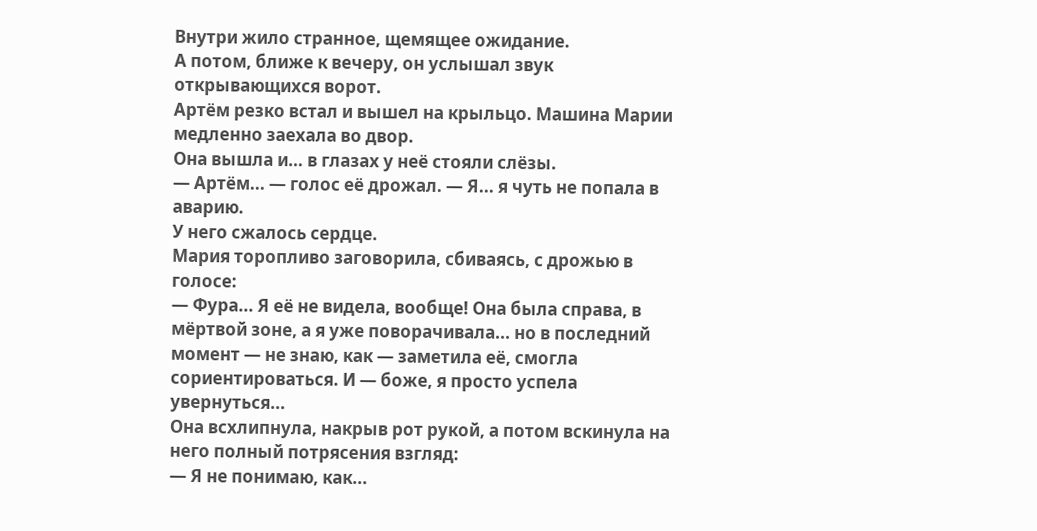Внутри жило странное, щемящее ожидание.
А потом, ближе к вечеру, он услышал звук открывающихся ворот.
Артём резко встал и вышел на крыльцо. Машина Марии медленно заехала во двор.
Она вышла и… в глазах у неё стояли слёзы.
— Артём... — голос её дрожал. — Я... я чуть не попала в аварию.
У него сжалось сердце.
Мария торопливо заговорила, сбиваясь, с дрожью в голосе:
— Фура... Я её не видела, вообще! Она была справа, в мёртвой зоне, а я уже поворачивала... но в последний момент — не знаю, как — заметила её, смогла сориентироваться. И — боже, я просто успела увернуться...
Она всхлипнула, накрыв рот рукой, а потом вскинула на него полный потрясения взгляд:
— Я не понимаю, как...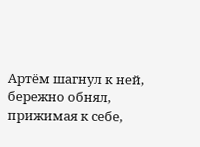Артём шагнул к ней, бережно обнял, прижимая к себе,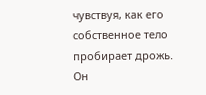чувствуя, как его собственное тело пробирает дрожь.
Он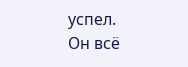успел.
Он всё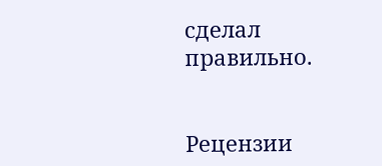сделал правильно.


Рецензии